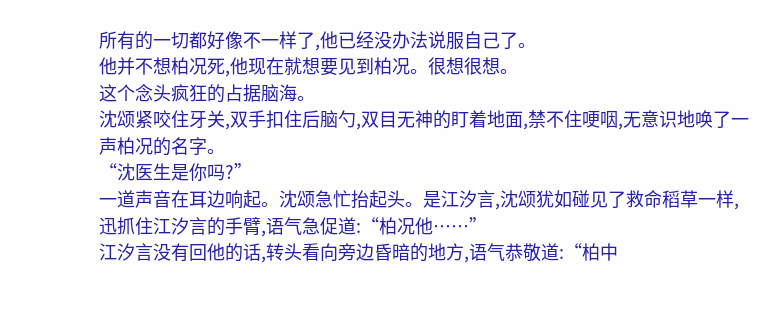所有的一切都好像不一样了,他已经没办法说服自己了。
他并不想柏况死,他现在就想要见到柏况。很想很想。
这个念头疯狂的占据脑海。
沈颂紧咬住牙关,双手扣住后脑勺,双目无神的盯着地面,禁不住哽咽,无意识地唤了一声柏况的名字。
“沈医生是你吗?”
一道声音在耳边响起。沈颂急忙抬起头。是江汐言,沈颂犹如碰见了救命稻草一样,迅抓住江汐言的手臂,语气急促道:“柏况他……”
江汐言没有回他的话,转头看向旁边昏暗的地方,语气恭敬道:“柏中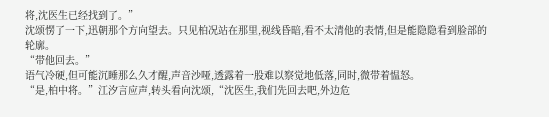将,沈医生已经找到了。”
沈颂愣了一下,迅朝那个方向望去。只见柏况站在那里,视线昏暗,看不太清他的表情,但是能隐隐看到脸部的轮廓。
“带他回去。”
语气冷硬,但可能沉睡那么久才醒,声音沙哑,透露着一股难以察觉地低落,同时,微带着愠怒。
“是,柏中将。”江汐言应声,转头看向沈颂,“沈医生,我们先回去吧,外边危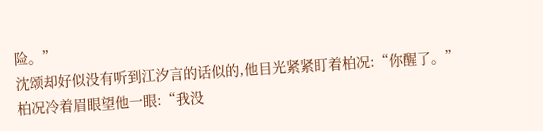险。”
沈颂却好似没有听到江汐言的话似的,他目光紧紧盯着柏况:“你醒了。”
柏况冷着眉眼望他一眼:“我没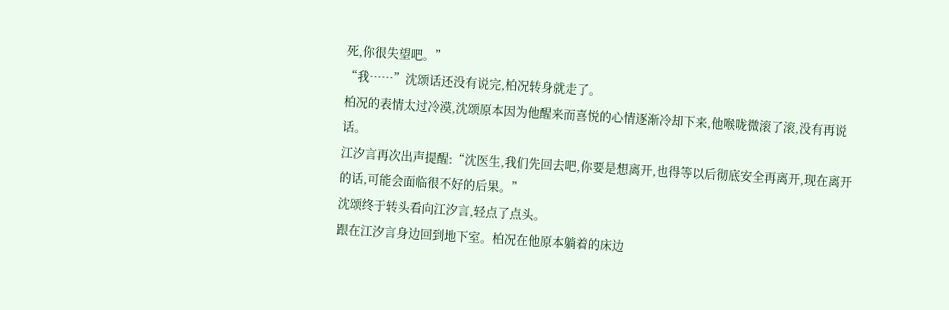死,你很失望吧。”
“我……”沈颂话还没有说完,柏况转身就走了。
柏况的表情太过冷漠,沈颂原本因为他醒来而喜悦的心情逐渐冷却下来,他喉咙微滚了滚,没有再说话。
江汐言再次出声提醒:“沈医生,我们先回去吧,你要是想离开,也得等以后彻底安全再离开,现在离开的话,可能会面临很不好的后果。”
沈颂终于转头看向江汐言,轻点了点头。
跟在江汐言身边回到地下室。柏况在他原本躺着的床边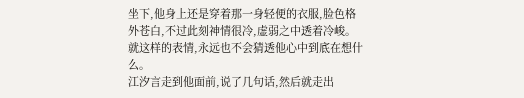坐下,他身上还是穿着那一身轻便的衣服,脸色格外苍白,不过此刻神情很冷,虚弱之中透着冷峻。就这样的表情,永远也不会猜透他心中到底在想什么。
江汐言走到他面前,说了几句话,然后就走出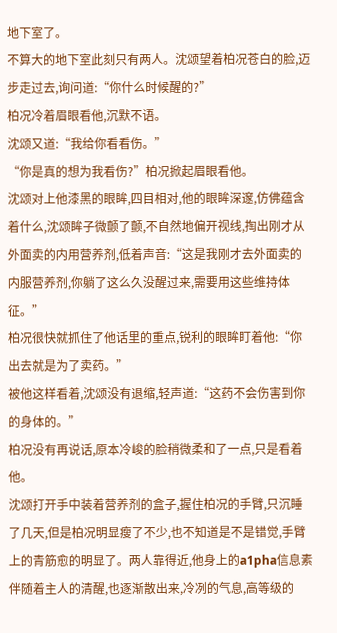地下室了。
不算大的地下室此刻只有两人。沈颂望着柏况苍白的脸,迈步走过去,询问道:“你什么时候醒的?”
柏况冷着眉眼看他,沉默不语。
沈颂又道:“我给你看看伤。”
“你是真的想为我看伤?”柏况掀起眉眼看他。
沈颂对上他漆黑的眼眸,四目相对,他的眼眸深邃,仿佛蕴含着什么,沈颂眸子微颤了颤,不自然地偏开视线,掏出刚才从外面卖的内用营养剂,低着声音:“这是我刚才去外面卖的内服营养剂,你躺了这么久没醒过来,需要用这些维持体征。”
柏况很快就抓住了他话里的重点,锐利的眼眸盯着他:“你出去就是为了卖药。”
被他这样看着,沈颂没有退缩,轻声道:“这药不会伤害到你的身体的。”
柏况没有再说话,原本冷峻的脸稍微柔和了一点,只是看着他。
沈颂打开手中装着营养剂的盒子,握住柏况的手臂,只沉睡了几天,但是柏况明显瘦了不少,也不知道是不是错觉,手臂上的青筋愈的明显了。两人靠得近,他身上的a1pha信息素伴随着主人的清醒,也逐渐散出来,冷冽的气息,高等级的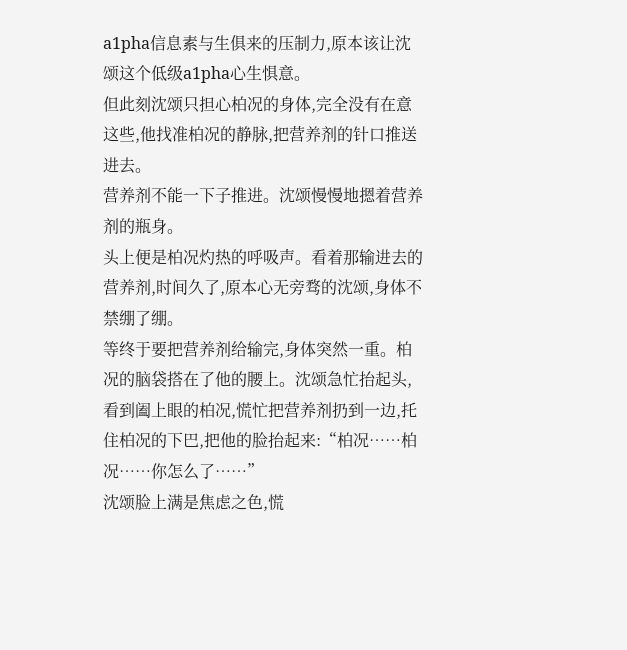a1pha信息素与生俱来的压制力,原本该让沈颂这个低级a1pha心生惧意。
但此刻沈颂只担心柏况的身体,完全没有在意这些,他找准柏况的静脉,把营养剂的针口推送进去。
营养剂不能一下子推进。沈颂慢慢地摁着营养剂的瓶身。
头上便是柏况灼热的呼吸声。看着那输进去的营养剂,时间久了,原本心无旁骛的沈颂,身体不禁绷了绷。
等终于要把营养剂给输完,身体突然一重。柏况的脑袋搭在了他的腰上。沈颂急忙抬起头,看到阖上眼的柏况,慌忙把营养剂扔到一边,托住柏况的下巴,把他的脸抬起来:“柏况……柏况……你怎么了……”
沈颂脸上满是焦虑之色,慌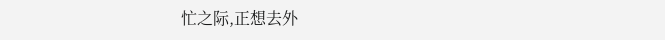忙之际,正想去外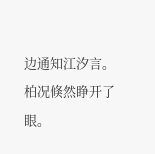边通知江汐言。
柏况倏然睁开了眼。